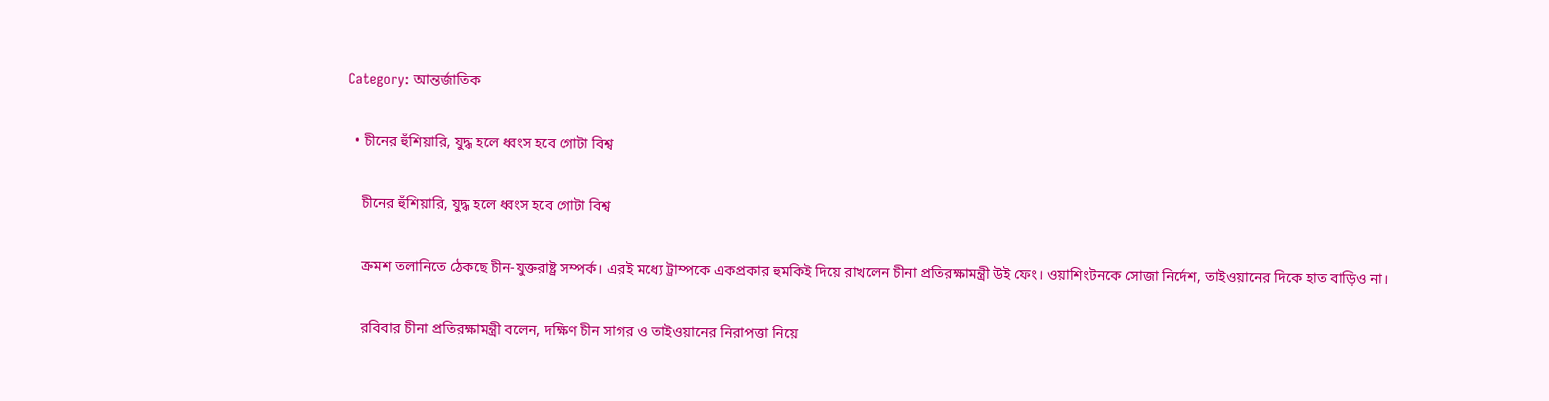Category: আন্তর্জাতিক

  • চীনের হুঁশিয়ারি, যুদ্ধ হলে ধ্বংস হবে গোটা বিশ্ব

    চীনের হুঁশিয়ারি, যুদ্ধ হলে ধ্বংস হবে গোটা বিশ্ব

    ক্রমশ তলানিতে ঠেকছে চীন-যুক্তরাষ্ট্র সম্পর্ক। এরই মধ্যে ট্রাম্পকে একপ্রকার হুমকিই দিয়ে রাখলেন চীনা প্রতিরক্ষামন্ত্রী উই ফেং। ওয়াশিংটনকে সোজা নির্দেশ, তাইওয়ানের দিকে হাত বাড়িও না।

    রবিবার চীনা প্রতিরক্ষামন্ত্রী বলেন, দক্ষিণ চীন সাগর ও তাইওয়ানের নিরাপত্তা নিয়ে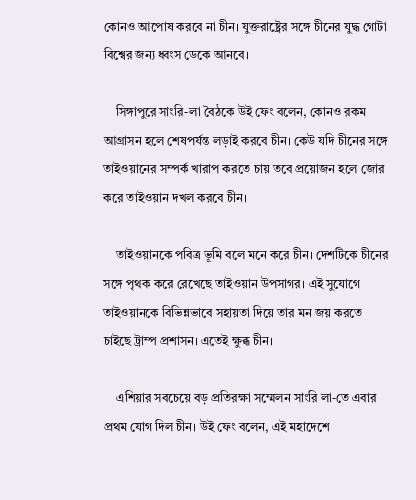কোনও আপোষ করবে না চীন। যুক্তরাষ্ট্রের সঙ্গে চীনের যুদ্ধ গোটা বিশ্বের জন্য ধ্বংস ডেকে আনবে।

    সিঙ্গাপুরে সাংরি-লা বৈঠকে উই ফেং বলেন, কোনও রকম আগ্রাসন হলে শেষপর্যন্ত লড়াই করবে চীন। কেউ যদি চীনের সঙ্গে তাইওয়ানের সম্পর্ক খারাপ করতে চায় তবে প্রয়োজন হলে জোর করে তাইওয়ান দখল করবে চীন।

    তাইওয়ানকে পবিত্র ভূমি বলে মনে করে চীন। দেশটিকে চীনের সঙ্গে পৃথক করে রেখেছে তাইওয়ান উপসাগর। এই সুযোগে তাইওয়ানকে বিভিন্নভাবে সহায়তা দিয়ে তার মন জয় করতে চাইছে ট্রাম্প প্রশাসন। এতেই ক্ষুব্ধ চীন।

    এশিয়ার সবচেয়ে বড় প্রতিরক্ষা সম্মেলন সাংরি লা-তে এবার প্রথম যোগ দিল চীন। উই ফেং বলেন, এই মহাদেশে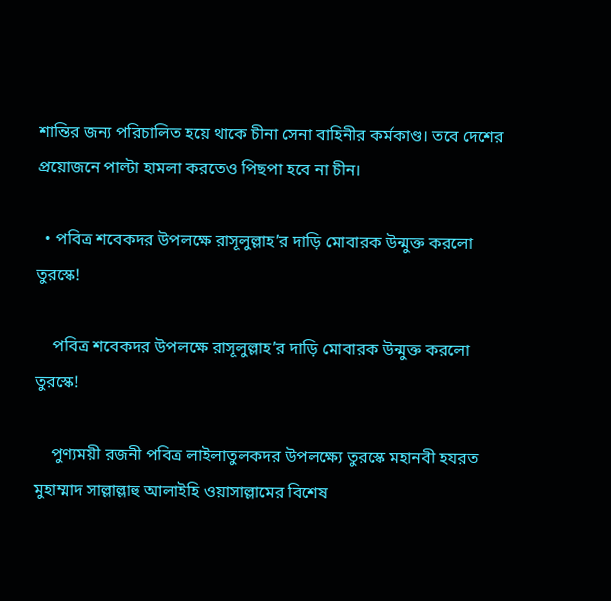শান্তির জন্য পরিচালিত হয়ে থাকে চীনা সেনা বাহিনীর কর্মকাণ্ড। তবে দেশের প্রয়োজনে পাল্টা হামলা করতেও পিছপা হবে না চীন।

  • পবিত্র শবেকদর উপলক্ষে রাসূলুল্লাহ’র দাড়ি মোবারক উন্মুক্ত করলো তুরস্কে!

    পবিত্র শবেকদর উপলক্ষে রাসূলুল্লাহ’র দাড়ি মোবারক উন্মুক্ত করলো তুরস্কে!

    পুণ্যময়ী রজনী পবিত্র লাইলাতুলকদর উপলক্ষ্যে তুরস্কে মহানবী হযরত মুহাম্মাদ সাল্লাল্লাহু আলাইহি ওয়াসাল্লামের বিশেষ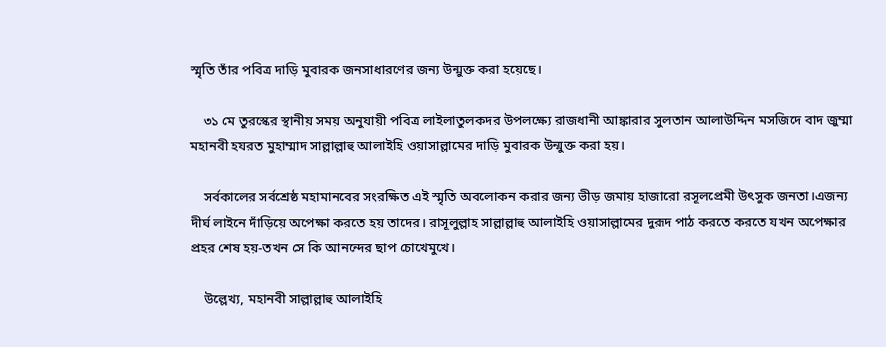স্মৃতি তাঁর পবিত্র দাড়ি মুবারক জনসাধারণের জন্য উন্মুক্ত করা হয়েছে।

    ৩১ মে তুরস্কের স্থানীয় সময় অনুযায়ী পবিত্র লাইলাতুলকদর উপলক্ষ্যে রাজধানী আঙ্কারার সুলতান আলাউদ্দিন মসজিদে বাদ জুম্মা মহানবী হযরত মুহাম্মাদ সাল্লাল্লাহু আলাইহি ওয়াসাল্লামের দাড়ি মুবারক উন্মুক্ত করা হয়।

    সর্বকালের সর্বশ্রেষ্ঠ মহামানবের সংরক্ষিত এই স্মৃতি অবলোকন করার জন্য ভীড় জমায় হাজারো রসূলপ্রেমী উৎসুক জনতা।এজন্য দীর্ঘ লাইনে দাঁড়িয়ে অপেক্ষা করতে হয় তাদের। রাসূলুল্লাহ সাল্লাল্লাহু আলাইহি ওয়াসাল্লামের দুরূদ পাঠ করতে করতে যখন অপেক্ষার প্রহর শেষ হয়-তখন সে কি আনন্দের ছাপ চোখেমুখে।

    উল্লেখ্য, মহানবী সাল্লাল্লাহু আলাইহি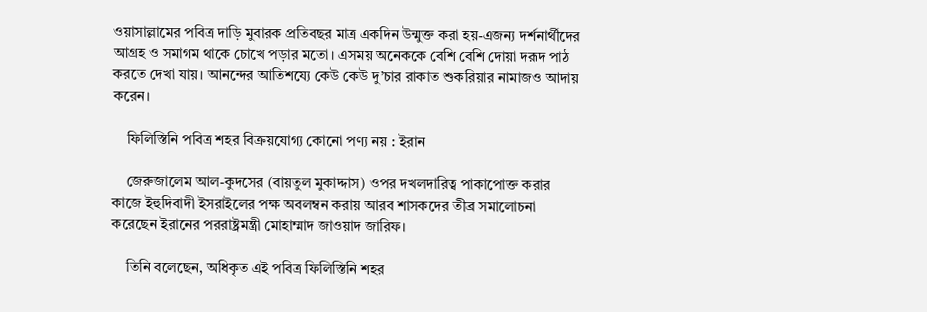ওয়াসাল্লামের পবিত্র দাড়ি মুবারক প্রতিবছর মাত্র একদিন উন্মুক্ত করা হয়-এজন্য দর্শনার্থীদের আগ্রহ ও সমাগম থাকে চোখে পড়ার মতো। এসময় অনেককে বেশি বেশি দোয়া দরূদ পাঠ করতে দেখা যায়। আনন্দের আতিশয্যে কেউ কেউ দু’চার রাকাত শুকরিয়ার নামাজও আদায় করেন।

    ফিলিস্তিনি পবিত্র শহর বিক্রয়যোগ্য কোনো পণ্য নয় : ইরান

    জেরুজালেম আল-কুদসের (বায়তুল মুকাদ্দাস) ওপর দখলদারিত্ব পাকাপোক্ত করার কাজে ইহুদিবাদী ইসরাইলের পক্ষ অবলম্বন করায় আরব শাসকদের তীব্র সমালোচনা করেছেন ইরানের পররাষ্ট্রমন্ত্রী মোহাম্মাদ জাওয়াদ জারিফ।

    তিনি বলেছেন, অধিকৃত এই পবিত্র ফিলিস্তিনি শহর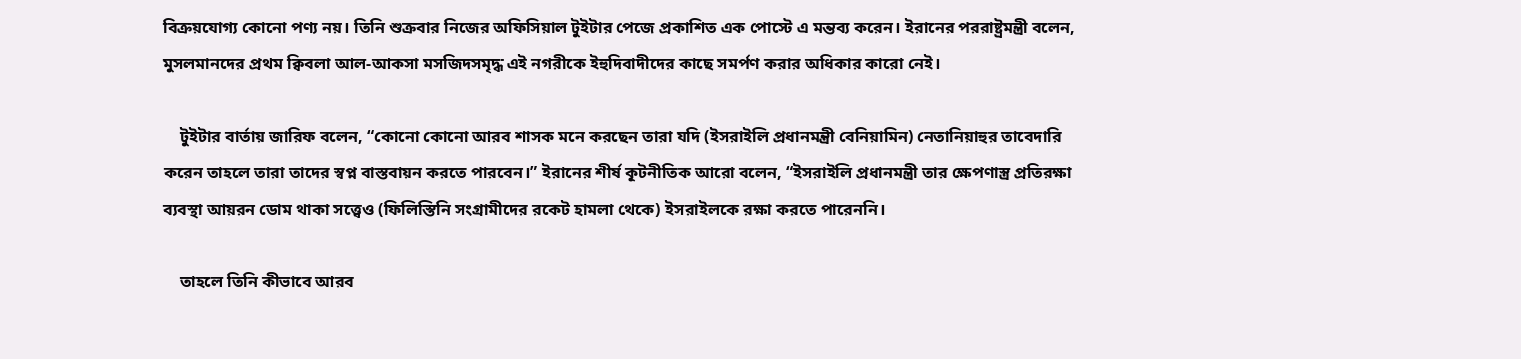বিক্রয়যোগ্য কোনো পণ্য নয়। তিনি শুক্রবার নিজের অফিসিয়াল টুইটার পেজে প্রকাশিত এক পোস্টে এ মন্তব্য করেন। ইরানের পররাষ্ট্রমন্ত্রী বলেন, মুসলমানদের প্রথম ক্বিবলা আল-আকসা মসজিদসমৃদ্ধ এই নগরীকে ইহুদিবাদীদের কাছে সমর্পণ করার অধিকার কারো নেই।

    টুইটার বার্তায় জারিফ বলেন, “কোনো কোনো আরব শাসক মনে করছেন তারা যদি (ইসরাইলি প্রধানমন্ত্রী বেনিয়ামিন) নেতানিয়াহুর তাবেদারি করেন তাহলে তারা তাদের স্বপ্ন বাস্তবায়ন করতে পারবেন।” ইরানের শীর্ষ কূটনীতিক আরো বলেন, “ইসরাইলি প্রধানমন্ত্রী তার ক্ষেপণাস্ত্র প্রতিরক্ষা ব্যবস্থা আয়রন ডোম থাকা সত্ত্বেও (ফিলিস্তিনি সংগ্রামীদের রকেট হামলা থেকে) ইসরাইলকে রক্ষা করতে পারেননি।

    তাহলে তিনি কীভাবে আরব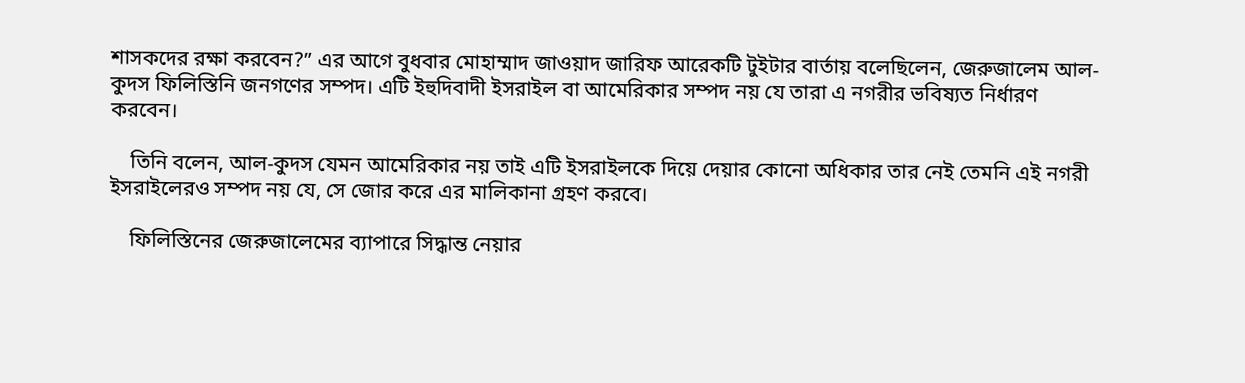শাসকদের রক্ষা করবেন?” এর আগে বুধবার মোহাম্মাদ জাওয়াদ জারিফ আরেকটি টুইটার বার্তায় বলেছিলেন, জেরুজালেম আল-কুদস ফিলিস্তিনি জনগণের সম্পদ। এটি ইহুদিবাদী ইসরাইল বা আমেরিকার সম্পদ নয় যে তারা এ নগরীর ভবিষ্যত নির্ধারণ করবেন।

    তিনি বলেন, আল-কুদস যেমন আমেরিকার নয় তাই এটি ইসরাইলকে দিয়ে দেয়ার কোনো অধিকার তার নেই তেমনি এই নগরী ইসরাইলেরও সম্পদ নয় যে, সে জোর করে এর মালিকানা গ্রহণ করবে।

    ফিলিস্তিনের জেরুজালেমের ব্যাপারে সিদ্ধান্ত নেয়ার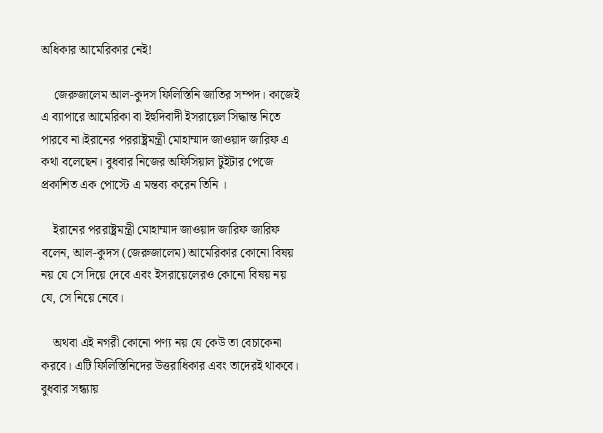অধিকার আমেরিকার নেই!

    জেরুজালেম আল-কুদস ফিলিস্তিনি জাতির সম্পদ। কাজেই এ ব্যাপারে আমেরিকা বা ইহুদিবাদী ইসরায়েল সিদ্ধান্ত নিতে পারবে না।ইরানের পররাষ্ট্রমন্ত্রী মোহাম্মাদ জাওয়াদ জারিফ এ কথা বলেছেন। বুধবার নিজের অফিসিয়াল টুইটার পেজে প্রকাশিত এক পোস্টে এ মন্তব্য করেন তিনি ।

    ইরানের পররাষ্ট্রমন্ত্রী মোহাম্মাদ জাওয়াদ জারিফ জারিফ বলেন, আল-কুদস (জেরুজালেম) আমেরিকার কোনো বিষয় নয় যে সে দিয়ে দেবে এবং ইসরায়েলেরও কোনো বিষয় নয় যে, সে নিয়ে নেবে।

    অথবা এই নগরী কোনো পণ্য নয় যে কেউ তা বেচাকেনা করবে। এটি ফিলিস্তিনিদের উত্তরাধিকার এবং তাদেরই থাকবে। বুধবার সন্ধ্যায়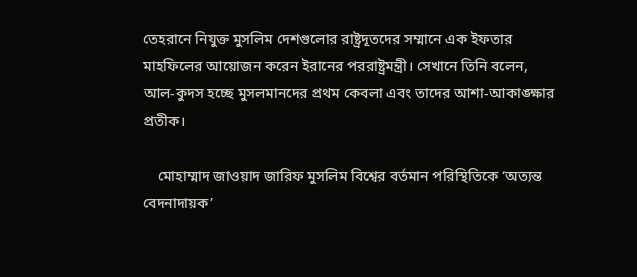তেহরানে নিযুক্ত মুসলিম দেশগুলোর রাষ্ট্রদূতদের সম্মানে এক ইফতার মাহফিলের আয়োজন করেন ইরানের পররাষ্ট্রমন্ত্রী। সেখানে তিনি বলেন, আল-কুদস হচ্ছে মুসলমানদের প্রথম কেবলা এবং তাদের আশা-আকাঙ্ক্ষার প্রতীক।

    মোহাম্মাদ জাওয়াদ জারিফ মুসলিম বিশ্বের বর্তমান পরিস্থিতিকে ‘অত্যন্ত বেদনাদায়ক’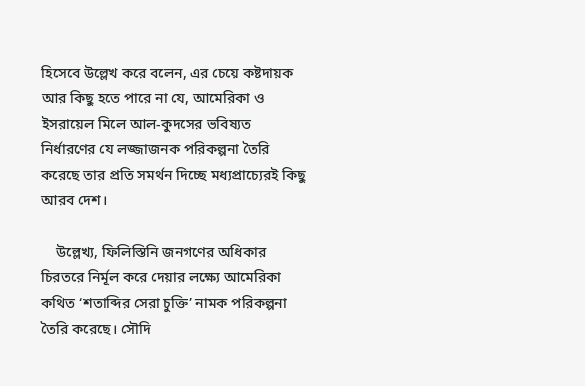হিসেবে উল্লেখ করে বলেন, এর চেয়ে কষ্টদায়ক আর কিছু হতে পারে না যে, আমেরিকা ও ইসরায়েল মিলে আল-কুদসের ভবিষ্যত নির্ধারণের যে লজ্জাজনক পরিকল্পনা তৈরি করেছে তার প্রতি সমর্থন দিচ্ছে মধ্যপ্রাচ্যেরই কিছু আরব দেশ।

    উল্লেখ্য, ফিলিস্তিনি জনগণের অধিকার চিরতরে নির্মূল করে দেয়ার লক্ষ্যে আমেরিকা কথিত ‘শতাব্দির সেরা চুক্তি’ নামক পরিকল্পনা তৈরি করেছে। সৌদি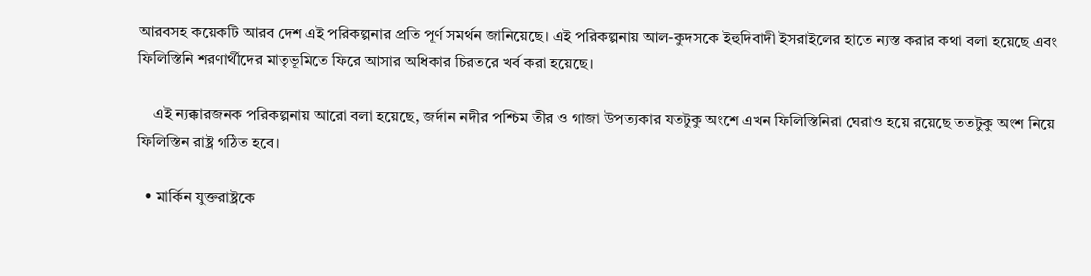আরবসহ কয়েকটি আরব দেশ এই পরিকল্পনার প্রতি পূর্ণ সমর্থন জানিয়েছে। এই পরিকল্পনায় আল-কুদসকে ইহুদিবাদী ইসরাইলের হাতে ন্যস্ত করার কথা বলা হয়েছে এবং ফিলিস্তিনি শরণার্থীদের মাতৃভূমিতে ফিরে আসার অধিকার চিরতরে খর্ব করা হয়েছে।

    এই ন্যক্কারজনক পরিকল্পনায় আরো বলা হয়েছে, জর্দান নদীর পশ্চিম তীর ও গাজা উপত্যকার যতটুকু অংশে এখন ফিলিস্তিনিরা ঘেরাও হয়ে রয়েছে ততটুকু অংশ নিয়ে ফিলিস্তিন রাষ্ট্র গঠিত হবে।

  • মার্কিন যুক্তরাষ্ট্রকে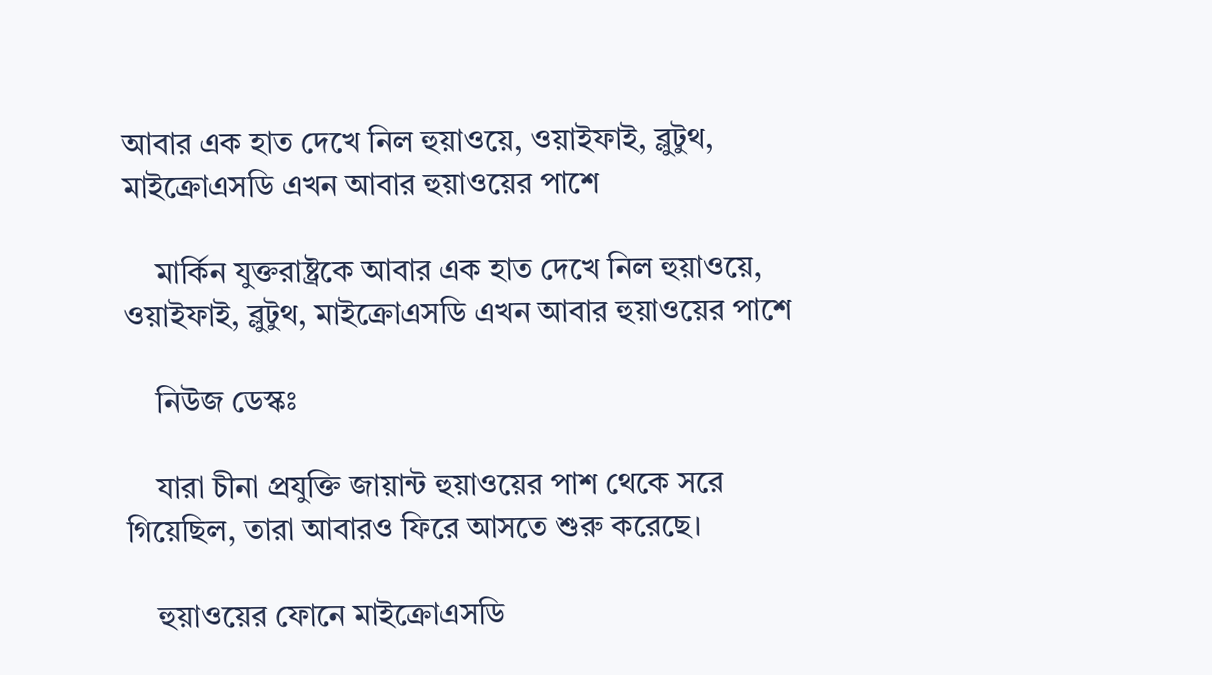আবার এক হাত দেখে নিল হুয়াওয়ে, ওয়াইফাই, ব্লুটুথ, মাইক্রোএসডি এখন আবার হুয়াওয়ের পাশে

    মার্কিন যুক্তরাষ্ট্রকে আবার এক হাত দেখে নিল হুয়াওয়ে, ওয়াইফাই, ব্লুটুথ, মাইক্রোএসডি এখন আবার হুয়াওয়ের পাশে

    নিউজ ডেস্কঃ

    যারা চীনা প্রযুক্তি জায়ান্ট হুয়াওয়ের পাশ থেকে সরে গিয়েছিল, তারা আবারও ফিরে আসতে শুরু করেছে।

    হুয়াওয়ের ফোনে মাইক্রোএসডি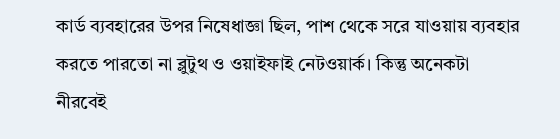কার্ড ব্যবহারের উপর নিষেধাজ্ঞা ছিল, পাশ থেকে সরে যাওয়ায় ব্যবহার করতে পারতো না ব্লুটুথ ও ওয়াইফাই নেটওয়ার্ক। কিন্তু অনেকটা নীরবেই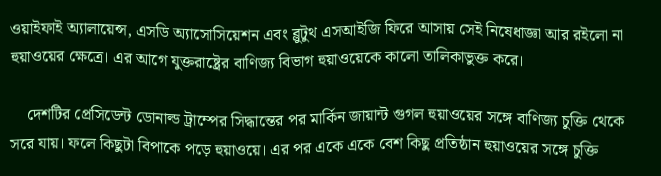ওয়াইফাই অ্যালায়েন্স, এসডি অ্যাসোসিয়েশন এবং ব্লুটুথ এসআইজি ফিরে আসায় সেই নিষেধাজ্ঞা আর রইলো না হুয়াওয়ের ক্ষেত্রে। এর আগে যুক্তরাষ্ট্রের বাণিজ্য বিভাগ হুয়াওয়েকে কালো তালিকাভুক্ত করে।

    দেশটির প্রেসিডেন্ট ডোনাল্ড ট্রাম্পের সিদ্ধান্তের পর মার্কিন জায়ান্ট গুগল হুয়াওয়ের সঙ্গে বাণিজ্য চুক্তি থেকে সরে যায়। ফলে কিছুটা বিপাকে পড়ে হুয়াওয়ে। এর পর একে একে বেশ কিছু প্রতিষ্ঠান হুয়াওয়ের সঙ্গে চুক্তি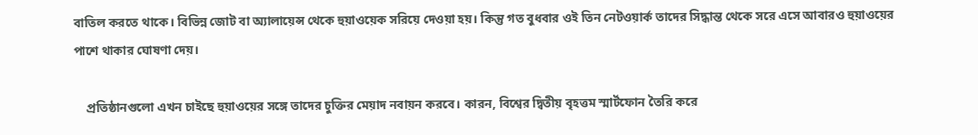বাতিল করতে থাকে। বিভিন্ন জোট বা অ্যালায়েন্স থেকে হুয়াওয়েক সরিয়ে দেওয়া হয়। কিন্তু গত বুধবার ওই তিন নেটওয়ার্ক তাদের সিদ্ধান্ত থেকে সরে এসে আবারও হুয়াওয়ের পাশে থাকার ঘোষণা দেয়।

    প্রতিষ্ঠানগুলো এখন চাইছে হুয়াওয়ের সঙ্গে তাদের চুক্তির মেয়াদ নবায়ন করবে। কারন, বিশ্বের দ্বিতীয় বৃহত্তম স্মার্টফোন তৈরি করে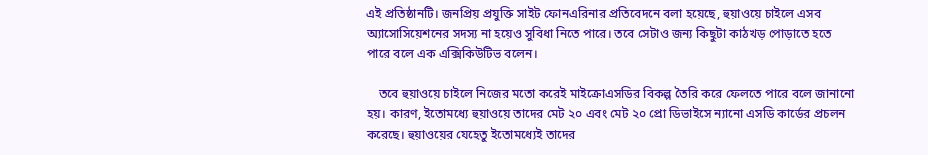এই প্রতিষ্ঠানটি। জনপ্রিয় প্রযুক্তি সাইট ফোনএরিনার প্রতিবেদনে বলা হয়েছে, হুয়াওয়ে চাইলে এসব অ্যাসোসিয়েশনের সদস্য না হয়েও সুবিধা নিতে পারে। তবে সেটাও জন্য কিছুটা কাঠখড় পোড়াতে হতে পারে বলে এক এক্সিকিউটিভ বলেন।

    তবে হুয়াওয়ে চাইলে নিজের মতো করেই মাইক্রোএসডির বিকল্প তৈরি করে ফেলতে পারে বলে জানানো হয়। কারণ, ইতোমধ্যে হুয়াওয়ে তাদের মেট ২০ এবং মেট ২০ প্রো ডিভাইসে ন্যানো এসডি কার্ডের প্রচলন করেছে। হুয়াওয়ের যেহেতু ইতোমধ্যেই তাদের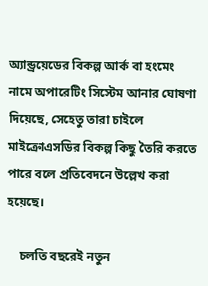অ্যান্ড্রয়েডের বিকল্প আর্ক বা হংমেং নামে অপারেটিং সিস্টেম আনার ঘোষণা দিয়েছে, সেহেতু তারা চাইলে মাইক্রোএসডির বিকল্প কিছু তৈরি করতে পারে বলে প্রতিবেদনে উল্লেখ করা হয়েছে।

    চলতি বছরেই নতুন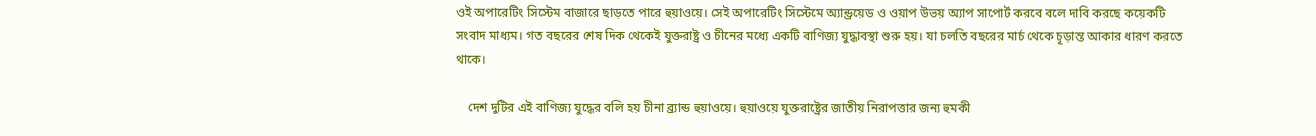ওই অপারেটিং সিস্টেম বাজারে ছাড়তে পারে হুয়াওয়ে। সেই অপারেটিং সিস্টেমে অ্যান্ড্রয়েড ও ওয়াপ উভয় অ্যাপ সাপোর্ট করবে বলে দাবি করছে কয়েকটি সংবাদ মাধ্যম। গত বছরের শেষ দিক থেকেই যুক্তরাষ্ট্র ও চীনের মধ্যে একটি বাণিজ্য যুদ্ধাবস্থা শুরু হয়। যা চলতি বছরের মার্চ থেকে চূড়ান্ত আকার ধারণ করতে থাকে।

    দেশ দুটির এই বাণিজ্য যুদ্ধের বলি হয় চীনা ব্র্যান্ড হুয়াওয়ে। হুয়াওয়ে যুক্তরাষ্ট্রের জাতীয় নিরাপত্তার জন্য হুমকী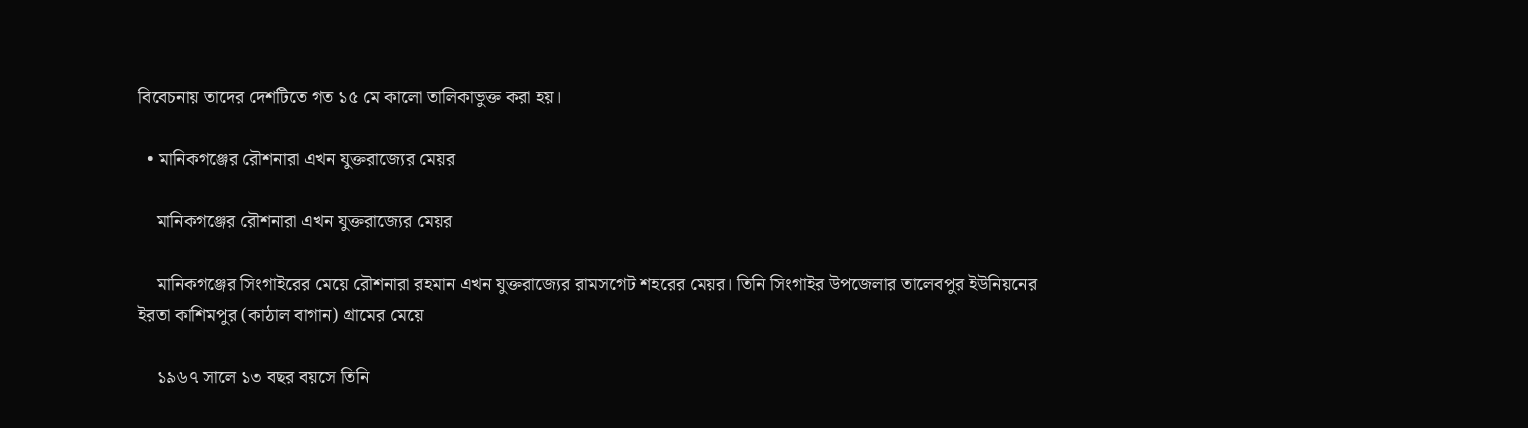বিবেচনায় তাদের দেশটিতে গত ১৫ মে কালো তালিকাভুক্ত করা হয়।

  • মানিকগঞ্জের রৌশনারা এখন যুক্তরাজ্যের মেয়র

    মানিকগঞ্জের রৌশনারা এখন যুক্তরাজ্যের মেয়র

    মানিকগঞ্জের সিংগাইরের মেয়ে রৌশনারা রহমান এখন যুক্তরাজ্যের রামসগেট শহরের মেয়র। তিনি সিংগাইর উপজেলার তালেবপুর ইউনিয়নের ইরতা কাশিমপুর (কাঠাল বাগান) গ্রামের মেয়ে

    ১৯৬৭ সালে ১৩ বছর বয়সে তিনি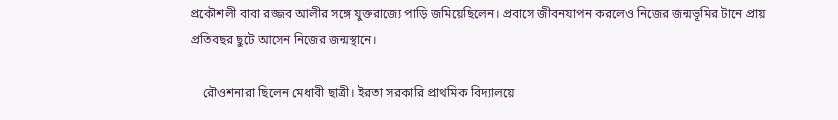প্রকৌশলী বাবা রজ্জব আলীর সঙ্গে যুক্তরাজ্যে পাড়ি জমিয়েছিলেন। প্রবাসে জীবনযাপন করলেও নিজের জন্মভূমির টানে প্রায় প্রতিবছর ছুটে আসেন নিজের জন্মস্থানে।

    রৌওশনারা ছিলেন মেধাবী ছাত্রী। ইরতা সরকারি প্রাথমিক বিদ্যালয়ে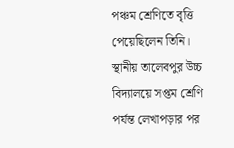পঞ্চম শ্রেণিতে বৃত্তি পেয়েছিলেন তিনি। স্থানীয় তালেবপুর উচ্চ বিদ্যালয়ে সপ্তম শ্রেণি পর্যন্ত লেখাপড়ার পর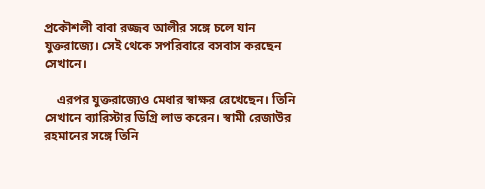প্রকৌশলী বাবা রজ্জব আলীর সঙ্গে চলে যান যুক্তরাজ্যে। সেই থেকে সপরিবারে বসবাস করছেন সেখানে।

    এরপর যুক্তরাজ্যেও মেধার স্বাক্ষর রেখেছেন। তিনি সেখানে ব্যারিস্টার ডিগ্রি লাভ করেন। স্বামী রেজাউর রহমানের সঙ্গে তিনি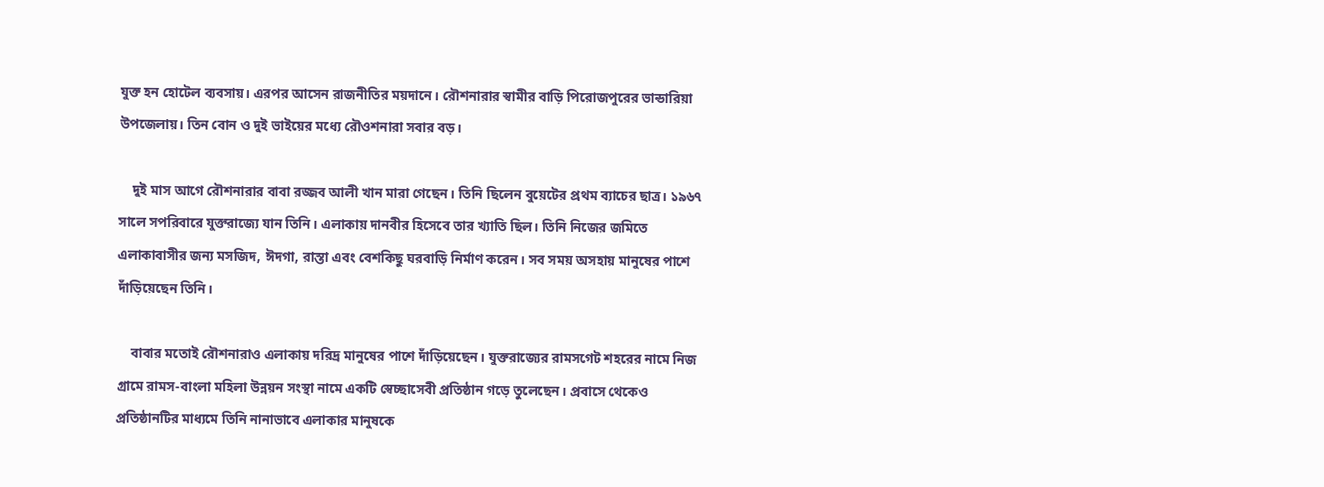যুক্ত হন হোটেল ব্যবসায়। এরপর আসেন রাজনীতির ময়দানে। রৌশনারার স্বামীর বাড়ি পিরোজপুরের ভান্ডারিয়া উপজেলায়। তিন বোন ও দুই ভাইয়ের মধ্যে রৌওশনারা সবার বড়।

    দুই মাস আগে রৌশনারার বাবা রজ্জব আলী খান মারা গেছেন। তিনি ছিলেন বুয়েটের প্রথম ব্যাচের ছাত্র। ১৯৬৭ সালে সপরিবারে যুক্তরাজ্যে যান তিনি। এলাকায় দানবীর হিসেবে তার খ্যাতি ছিল। তিনি নিজের জমিতে এলাকাবাসীর জন্য মসজিদ, ঈদগা, রাস্তা এবং বেশকিছু ঘরবাড়ি নির্মাণ করেন। সব সময় অসহায় মানুষের পাশে দাঁড়িয়েছেন তিনি।

    বাবার মতোই রৌশনারাও এলাকায় দরিদ্র মানুষের পাশে দাঁড়িয়েছেন। যুক্তরাজ্যের রামসগেট শহরের নামে নিজ গ্রামে রামস-বাংলা মহিলা উন্নয়ন সংস্থা নামে একটি স্বেচ্ছাসেবী প্রতিষ্ঠান গড়ে তুলেছেন। প্রবাসে থেকেও প্রতিষ্ঠানটির মাধ্যমে তিনি নানাভাবে এলাকার মানুষকে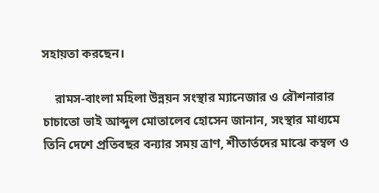সহায়তা করছেন।

    রামস-বাংলা মহিলা উন্নয়ন সংস্থার ম্যানেজার ও রৌশনারার চাচাতো ভাই আব্দুল মোতালেব হোসেন জানান, সংস্থার মাধ্যমে তিনি দেশে প্রতিবছর বন্যার সময় ত্রাণ, শীতার্তদের মাঝে কম্বল ও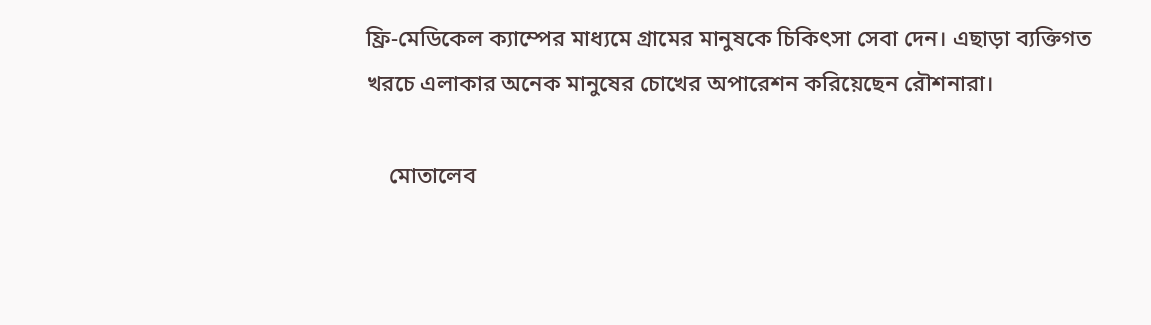ফ্রি-মেডিকেল ক্যাম্পের মাধ্যমে গ্রামের মানুষকে চিকিৎসা সেবা দেন। এছাড়া ব্যক্তিগত খরচে এলাকার অনেক মানুষের চোখের অপারেশন করিয়েছেন রৌশনারা।

    মোতালেব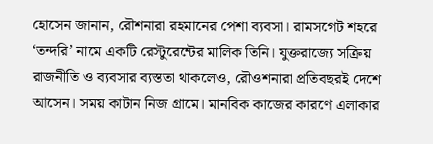হোসেন জানান, রৌশনারা রহমানের পেশা ব্যবসা। রামসগেট শহরে ‘তন্দরি’ নামে একটি রেস্টুরেন্টের মালিক তিনি। যুক্তরাজ্যে সক্রিয় রাজনীতি ও ব্যবসার ব্যস্ততা থাকলেও, রৌওশনারা প্রতিবছরই দেশে আসেন। সময় কাটান নিজ গ্রামে। মানবিক কাজের কারণে এলাকার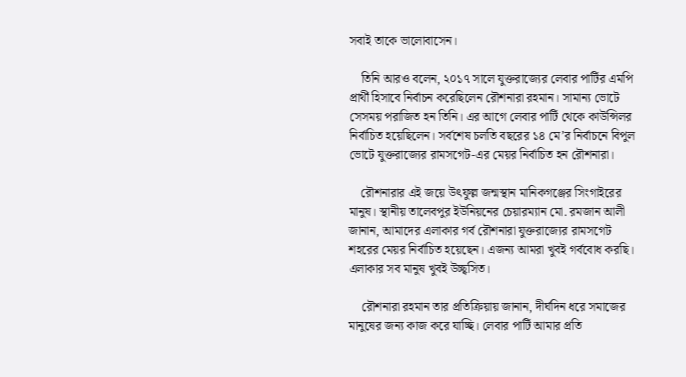সবাই তাকে ভালোবাসেন।

    তিনি আরও বলেন, ২০১৭ সালে যুক্তরাজ্যের লেবার পার্টির এমপি প্রার্থী হিসাবে নির্বাচন করেছিলেন রৌশনারা রহমান। সামান্য ভোটে সেসময় পরাজিত হন তিনি। এর আগে লেবার পার্টি থেকে কাউন্সিলর নির্বাচিত হয়েছিলেন। সর্বশেষ চলতি বছরের ১৪ মে’র নির্বাচনে বিপুল ভোটে যুক্তরাজ্যের রামসগেট-এর মেয়র নির্বাচিত হন রৌশনারা।

    রৌশনারার এই জয়ে উৎফুল্ল জন্মস্থান মানিকগঞ্জের সিংগাইরের মানুষ। স্থানীয় তালেবপুর ইউনিয়নের চেয়ারম্যান মো. রমজান আলী জানান, আমাদের এলাকার গর্ব রৌশনারা যুক্তরাজ্যের রামসগেট শহরের মেয়র নির্বাচিত হয়েছেন। এজন্য আমরা খুবই গর্ববোধ করছি। এলাকার সব মানুষ খুবই উচ্ছ্বসিত।

    রৌশনারা রহমান তার প্রতিক্রিয়ায় জানান, দীর্ঘদিন ধরে সমাজের মানুষের জন্য কাজ করে যাচ্ছি। লেবার পার্টি আমার প্রতি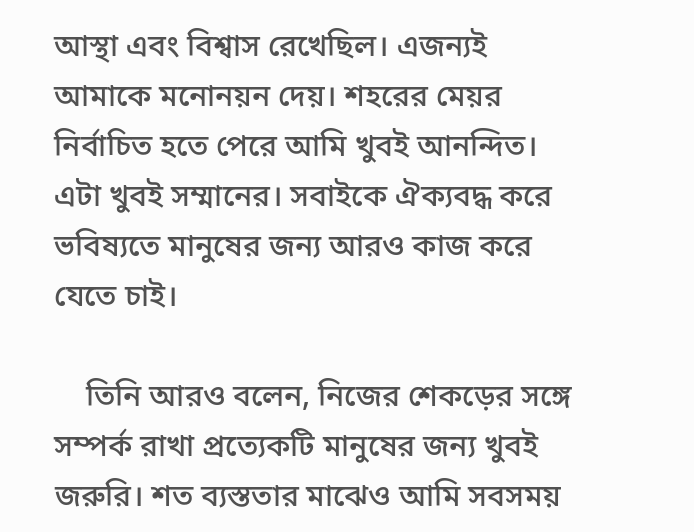আস্থা এবং বিশ্বাস রেখেছিল। এজন্যই আমাকে মনোনয়ন দেয়। শহরের মেয়র নির্বাচিত হতে পেরে আমি খুবই আনন্দিত। এটা খুবই সম্মানের। সবাইকে ঐক্যবদ্ধ করে ভবিষ্যতে মানুষের জন্য আরও কাজ করে যেতে চাই।

    তিনি আরও বলেন, নিজের শেকড়ের সঙ্গে সম্পর্ক রাখা প্রত্যেকটি মানুষের জন্য খুবই জরুরি। শত ব্যস্ততার মাঝেও আমি সবসময়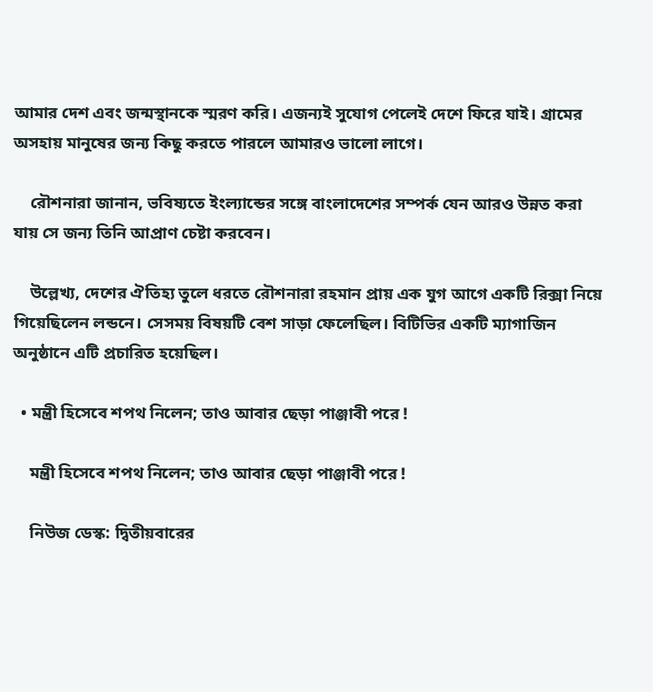আমার দেশ এবং জন্মস্থানকে স্মরণ করি। এজন্যই সুযোগ পেলেই দেশে ফিরে যাই। গ্রামের অসহায় মানুষের জন্য কিছু করতে পারলে আমারও ভালো লাগে।

    রৌশনারা জানান, ভবিষ্যতে ইংল্যান্ডের সঙ্গে বাংলাদেশের সম্পর্ক যেন আরও উন্নত করা যায় সে জন্য তিনি আপ্রাণ চেষ্টা করবেন।

    উল্লেখ্য, দেশের ঐতিহ্য তুলে ধরতে রৌশনারা রহমান প্রায় এক যুগ আগে একটি রিক্সা নিয়ে গিয়েছিলেন লন্ডনে। সেসময় বিষয়টি বেশ সাড়া ফেলেছিল। বিটিভির একটি ম্যাগাজিন অনুষ্ঠানে এটি প্রচারিত হয়েছিল।

  • মন্ত্রী হিসেবে শপথ নিলেন; তাও আবার ছেড়া পাঞ্জাবী পরে !

    মন্ত্রী হিসেবে শপথ নিলেন; তাও আবার ছেড়া পাঞ্জাবী পরে !

    নিউজ ডেস্ক: দ্বিতীয়বারের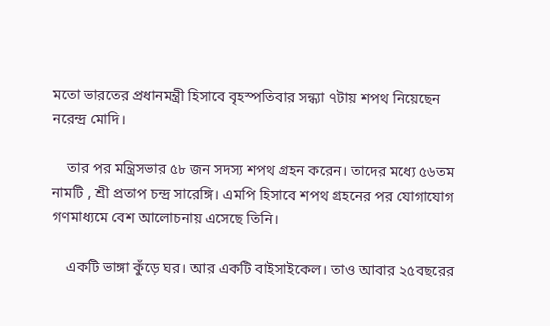মতো ভারতের প্রধানমন্ত্রী হিসাবে বৃহস্পতিবার সন্ধ্যা ৭টায় শপথ নিয়েছেন নরেন্দ্র মোদি।

    তার পর মন্ত্রিসভার ৫৮ জন সদস্য শপথ গ্রহন করেন। তাদের মধ্যে ৫৬তম নামটি , শ্রী প্রতাপ চন্দ্র সারেঙ্গি। এমপি হিসাবে শপথ গ্রহনের পর যোগাযোগ গণমাধ্যমে বেশ আলোচনায় এসেছে তিনি।

    একটি ভাঙ্গা কুঁড়ে ঘর। আর একটি বাইসাইকেল। তাও আবার ২৫বছরের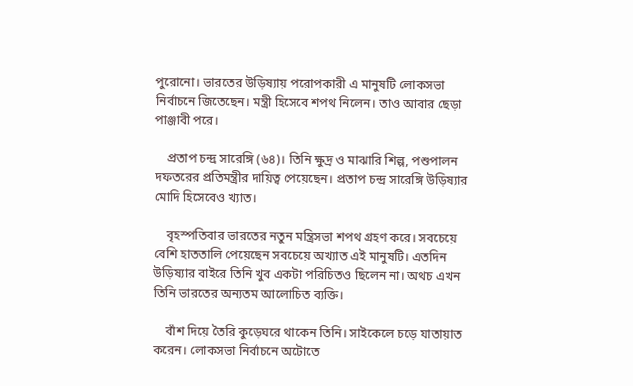পুরোনো। ভারতের উড়িষ্যায় পরোপকারী এ মানুষটি লোকসভা নির্বাচনে জিতেছেন। মন্ত্রী হিসেবে শপথ নিলেন। তাও আবার ছেড়া পাঞ্জাবী পরে।

    প্রতাপ চন্দ্র সারেঙ্গি (৬৪)। তিনি ক্ষুদ্র ও মাঝারি শিল্প, পশুপালন দফতরের প্রতিমন্ত্রীর দায়িত্ব পেয়েছেন। প্রতাপ চন্দ্র সারেঙ্গি উড়িষ্যার মোদি হিসেবেও খ্যাত।

    বৃহস্পতিবার ভারতের নতুন মন্ত্রিসভা শপথ গ্রহণ করে। সবচেয়ে বেশি হাততালি পেয়েছেন সবচেয়ে অখ্যাত এই মানুষটি। এতদিন উড়িষ্যার বাইরে তিনি খুব একটা পরিচিতও ছিলেন না। অথচ এখন তিনি ভারতের অন্যতম আলোচিত ব্যক্তি।

    বাঁশ দিয়ে তৈরি কুড়েঘরে থাকেন তিনি। সাইকেলে চড়ে যাতায়াত করেন। লোকসভা নির্বাচনে অটোতে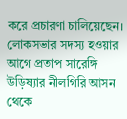করে প্রচারণা চালিয়েছেন। লোকসভার সদস্য হওয়ার আগে প্রতাপ সারেঙ্গি উড়িষ্যার নীলগিরি আসন থেকে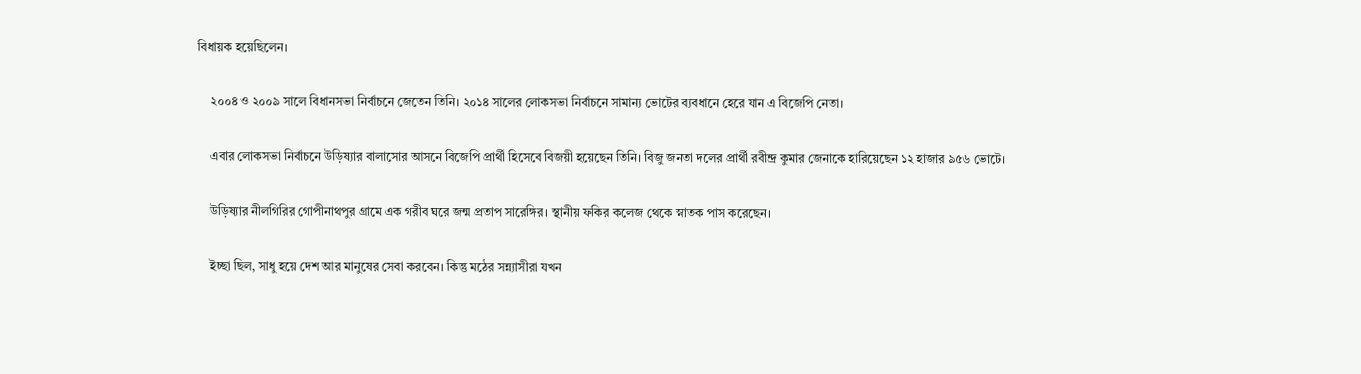বিধায়ক হয়েছিলেন।

    ২০০৪ ও ২০০৯ সালে বিধানসভা নির্বাচনে জেতেন তিনি। ২০১৪ সালের লোকসভা নির্বাচনে সামান্য ভোটের ব্যবধানে হেরে যান এ বিজেপি নেতা।

    এবার লোকসভা নির্বাচনে উড়িষ্যার বালাসোর আসনে বিজেপি প্রার্থী হিসেবে বিজয়ী হয়েছেন তিনি। বিজু জনতা দলের প্রার্থী রবীন্দ্র কুমার জেনাকে হারিয়েছেন ১২ হাজার ৯৫৬ ভোটে।

    উড়িষ্যার নীলগিরির গোপীনাথপুর গ্রামে এক গরীব ঘরে জন্ম প্রতাপ সারেঙ্গির। স্থানীয় ফকির কলেজ থেকে স্নাতক পাস করেছেন।

    ইচ্ছা ছিল, সাধু হয়ে দেশ আর মানুষের সেবা করবেন। কিন্তু মঠের সন্ন্যাসীরা যখন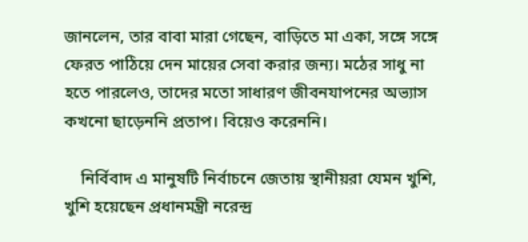জানলেন, তার বাবা মারা গেছেন, বাড়িতে মা একা, সঙ্গে সঙ্গে ফেরত পাঠিয়ে দেন মায়ের সেবা করার জন্য। মঠের সাধু না হতে পারলেও, তাদের মতো সাধারণ জীবনযাপনের অভ্যাস কখনো ছাড়েননি প্রতাপ। বিয়েও করেননি।

    নির্বিবাদ এ মানুষটি নির্বাচনে জেতায় স্থানীয়রা যেমন খুশি, খুশি হয়েছেন প্রধানমন্ত্রী নরেন্দ্র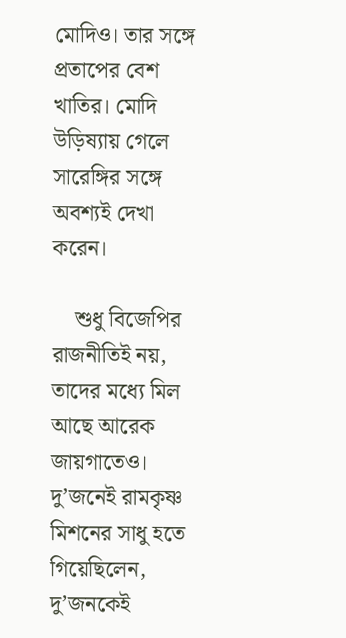মোদিও। তার সঙ্গে প্রতাপের বেশ খাতির। মোদি উড়িষ্যায় গেলে সারেঙ্গির সঙ্গে অবশ্যই দেখা করেন।

    শুধু বিজেপির রাজনীতিই নয়, তাদের মধ্যে মিল আছে আরেক জায়গাতেও। দু’জনেই রামকৃষ্ণ মিশনের সাধু হতে গিয়েছিলেন, দু’জনকেই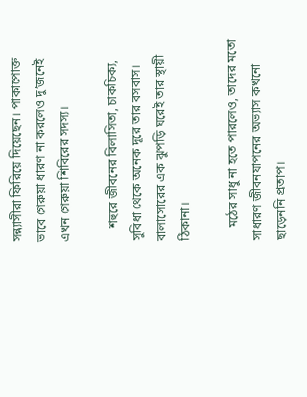সন্ন্যাসীরা ফিরিয়ে দিয়েছেন। পাকাপোক্ত ভাবে গেরুয়া ধারণ না করলেও দু’জনেই এখন গেরুয়া শিবিরের সদস্য।

    শহুরে জীবনের বিলাসিতা, চাকচিক্য, সুবিধা থেকে অনেক দূরে তার বসবাস। বালাসোরের এক ঝুপড়ি ঘরেই তার স্থায়ী ঠিকানা।

    মঠের সাধু না হতে পারলেও, তাদের মতো সাধারণ জীবনযাপনের অভ্যাস কখনো ছাড়েননি প্রতাপ।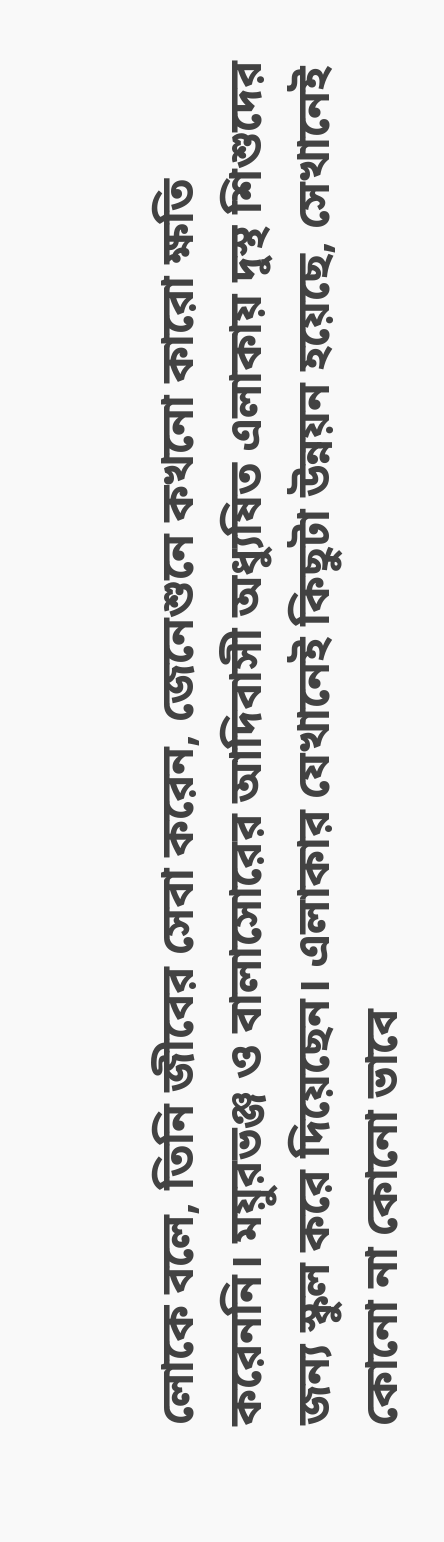লোকে বলে, তিনি জীবের সেবা করেন, জেনেশুনে কখনো কারো ক্ষতি করেননি। ময়ুরভঞ্জ ও বালাসোরের আদিবাসী অধ্যুষিত এলাকায় দুস্থ শিশুদের জন্য স্কুল করে দিয়েছেন। এলাকার যেখানেই কিছুটা উন্নয়ন হয়েছে, সেখানেই কোনো না কোনো ভাবে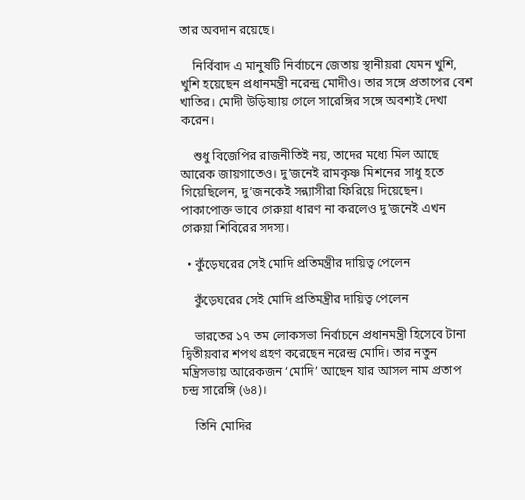তার অবদান রয়েছে।

    নির্বিবাদ এ মানুষটি নির্বাচনে জেতায় স্থানীয়রা যেমন খুশি, খুশি হয়েছেন প্রধানমন্ত্রী নরেন্দ্র মোদীও। তার সঙ্গে প্রতাপের বেশ খাতির। মোদী উড়িষ্যায় গেলে সারেঙ্গির সঙ্গে অবশ্যই দেখা করেন।

    শুধু বিজেপির রাজনীতিই নয়, তাদের মধ্যে মিল আছে আরেক জায়গাতেও। দু’জনেই রামকৃষ্ণ মিশনের সাধু হতে গিয়েছিলেন, দু’জনকেই সন্ন্যাসীরা ফিরিয়ে দিয়েছেন। পাকাপোক্ত ভাবে গেরুয়া ধারণ না করলেও দু’জনেই এখন গেরুয়া শিবিরের সদস্য।

  • কুঁড়েঘরের সেই মোদি প্রতিমন্ত্রীর দায়িত্ব পেলেন

    কুঁড়েঘরের সেই মোদি প্রতিমন্ত্রীর দায়িত্ব পেলেন

    ভারতের ১৭ তম লোকসভা নির্বাচনে প্রধানমন্ত্রী হিসেবে টানা দ্বিতীয়বার শপথ গ্রহণ করেছেন নরেন্দ্র মোদি। তার নতুন মন্ত্রিসভায় আরেকজন ‌‌‘মোদি’ আছেন যার আসল নাম প্রতাপ চন্দ্র সারেঙ্গি (৬৪)।

    তিনি মোদির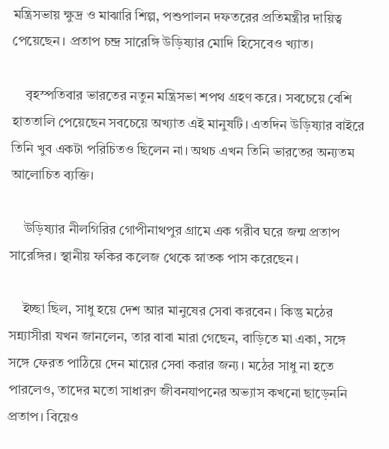মন্ত্রিসভায় ক্ষুদ্র ও মাঝারি শিল্প, পশুপালন দফতরের প্রতিমন্ত্রীর দায়িত্ব পেয়েছেন। প্রতাপ চন্দ্র সারেঙ্গি উড়িষ্যার মোদি হিসেবেও খ্যাত।

    বৃহস্পতিবার ভারতের নতুন মন্ত্রিসভা শপথ গ্রহণ করে। সবচেয়ে বেশি হাততালি পেয়েছেন সবচেয়ে অখ্যাত এই মানুষটি। এতদিন উড়িষ্যার বাইরে তিনি খুব একটা পরিচিতও ছিলেন না। অথচ এখন তিনি ভারতের অন্যতম আলোচিত ব্যক্তি।

    উড়িষ্যার নীলগিরির গোপীনাথপুর গ্রামে এক গরীব ঘরে জন্ম প্রতাপ সারেঙ্গির। স্থানীয় ফকির কলেজ থেকে স্নাতক পাস করেছেন।

    ইচ্ছা ছিল, সাধু হয়ে দেশ আর মানুষের সেবা করবেন। কিন্তু মঠের সন্ন্যাসীরা যখন জানলেন, তার বাবা মারা গেছেন, বাড়িতে মা একা, সঙ্গে সঙ্গে ফেরত পাঠিয়ে দেন মায়ের সেবা করার জন্য। মঠের সাধু না হতে পারলেও, তাদের মতো সাধারণ জীবনযাপনের অভ্যাস কখনো ছাড়েননি প্রতাপ। বিয়েও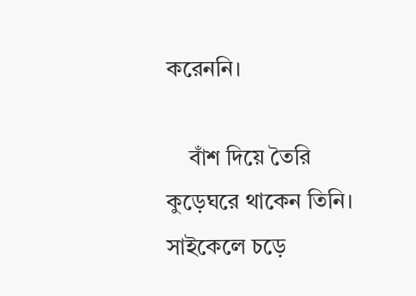করেননি।

    বাঁশ দিয়ে তৈরি কুড়েঘরে থাকেন তিনি। সাইকেলে চড়ে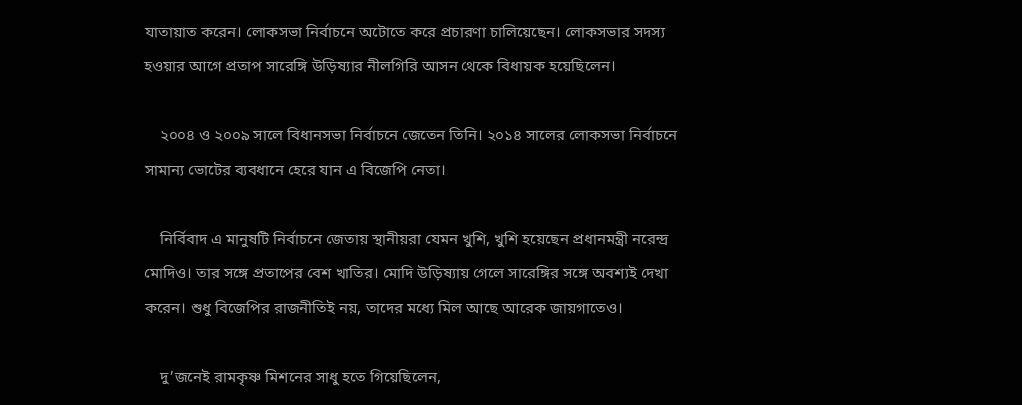যাতায়াত করেন। লোকসভা নির্বাচনে অটোতে করে প্রচারণা চালিয়েছেন। লোকসভার সদস্য হওয়ার আগে প্রতাপ সারেঙ্গি উড়িষ্যার নীলগিরি আসন থেকে বিধায়ক হয়েছিলেন।

    ২০০৪ ও ২০০৯ সালে বিধানসভা নির্বাচনে জেতেন তিনি। ২০১৪ সালের লোকসভা নির্বাচনে সামান্য ভোটের ব্যবধানে হেরে যান এ বিজেপি নেতা।

    নির্বিবাদ এ মানুষটি নির্বাচনে জেতায় স্থানীয়রা যেমন খুশি, খুশি হয়েছেন প্রধানমন্ত্রী নরেন্দ্র মোদিও। তার সঙ্গে প্রতাপের বেশ খাতির। মোদি উড়িষ্যায় গেলে সারেঙ্গির সঙ্গে অবশ্যই দেখা করেন। শুধু বিজেপির রাজনীতিই নয়, তাদের মধ্যে মিল আছে আরেক জায়গাতেও।

    দু’জনেই রামকৃষ্ণ মিশনের সাধু হতে গিয়েছিলেন,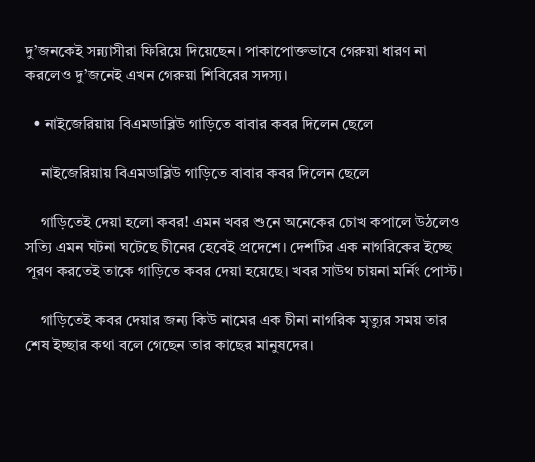দু’জনকেই সন্ন্যাসীরা ফিরিয়ে দিয়েছেন। পাকাপোক্তভাবে গেরুয়া ধারণ না করলেও দু’জনেই এখন গেরুয়া শিবিরের সদস্য।

  • নাইজেরিয়ায় বিএমডাব্লিউ গাড়িতে বাবার কবর দিলেন ছেলে

    নাইজেরিয়ায় বিএমডাব্লিউ গাড়িতে বাবার কবর দিলেন ছেলে

    গাড়িতেই দেয়া হলো কবর! এমন খবর শুনে অনেকের চোখ কপালে উঠলেও সত্যি এমন ঘটনা ঘটেছে চীনের হেবেই প্রদেশে। দেশটির এক নাগরিকের ইচ্ছে পূরণ করতেই তাকে গাড়িতে কবর দেয়া হয়েছে। খবর সাউথ চায়না মর্নিং পোস্ট।

    গাড়িতেই কবর দেয়ার জন্য কিউ নামের এক চীনা নাগরিক মৃত্যুর সময় তার শেষ ইচ্ছার কথা বলে গেছেন তার কাছের মানুষদের।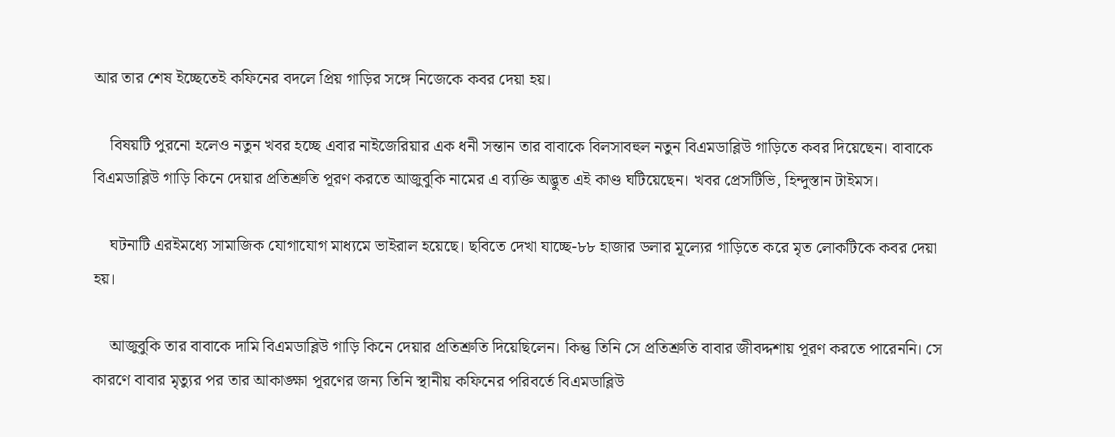আর তার শেষ ইচ্ছেতেই কফিনের বদলে প্রিয় গাড়ির সঙ্গে নিজেকে কবর দেয়া হয়।

    বিষয়টি পুরনো হলেও নতুন খবর হচ্ছে এবার নাইজেরিয়ার এক ধনী সন্তান তার বাবাকে বিলসাবহুল নতুন বিএমডাব্লিউ গাড়িতে কবর দিয়েছেন। বাবাকে বিএমডাব্লিউ গাড়ি কিনে দেয়ার প্রতিশ্রুতি পূরণ করতে আজুবুকি নামের এ ব্যক্তি অদ্ভুত এই কাণ্ড ঘটিয়েছেন। খবর প্রেসটিভি, হিন্দুস্তান টাইমস।

    ঘটনাটি এরইমধ্যে সামাজিক যোগাযোগ মাধ্যমে ভাইরাল হয়েছে। ছবিতে দেখা যাচ্ছে-৮৮ হাজার ডলার মূল্যের গাড়িতে করে মৃত লোকটিকে কবর দেয়া হয়।

    আজুবুকি তার বাবাকে দামি বিএমডাব্লিউ গাড়ি কিনে দেয়ার প্রতিশ্রুতি দিয়েছিলেন। কিন্তু তিনি সে প্রতিশ্রুতি বাবার জীবদ্দশায় পূরণ করতে পারেননি। সে কারণে বাবার মৃত্যুর পর তার আকাঙ্ক্ষা পূরণের জন্য তিনি স্থানীয় কফিনের পরিবর্তে বিএমডাব্লিউ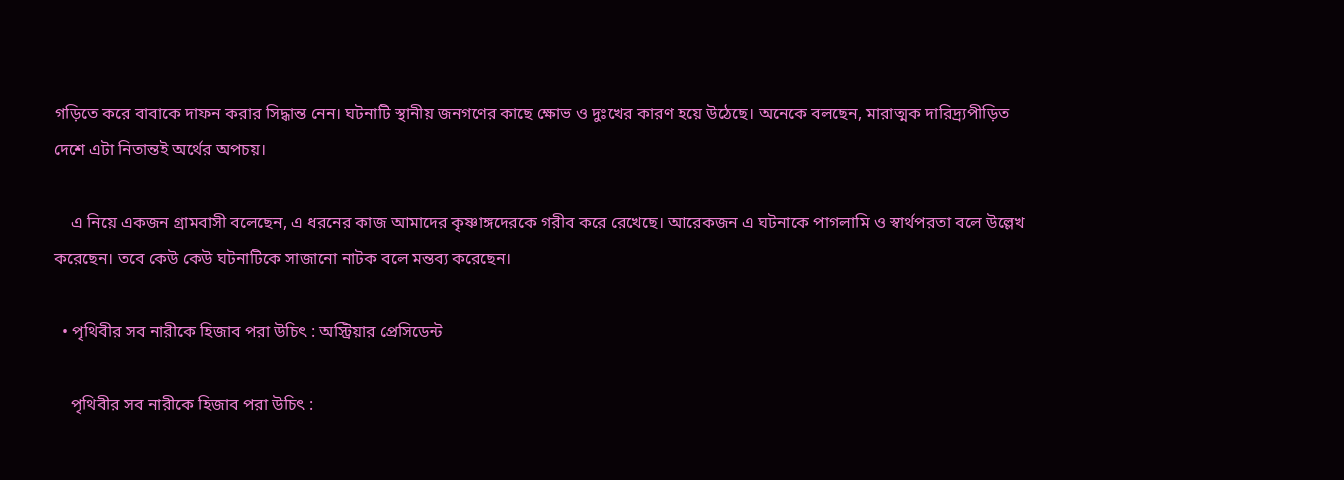গড়িতে করে বাবাকে দাফন করার সিদ্ধান্ত নেন। ঘটনাটি স্থানীয় জনগণের কাছে ক্ষোভ ও দুঃখের কারণ হয়ে উঠেছে। অনেকে বলছেন, মারাত্মক দারিদ্র্যপীড়িত দেশে এটা নিতান্তই অর্থের অপচয়।

    এ নিয়ে একজন গ্রামবাসী বলেছেন, এ ধরনের কাজ আমাদের কৃষ্ণাঙ্গদেরকে গরীব করে রেখেছে। আরেকজন এ ঘটনাকে পাগলামি ও স্বার্থপরতা বলে উল্লেখ করেছেন। তবে কেউ কেউ ঘটনাটিকে সাজানো নাটক বলে মন্তব্য করেছেন।

  • পৃথিবীর সব নারীকে হিজাব পরা উচিৎ : অস্ট্রিয়ার প্রেসিডেন্ট

    পৃথিবীর সব নারীকে হিজাব পরা উচিৎ :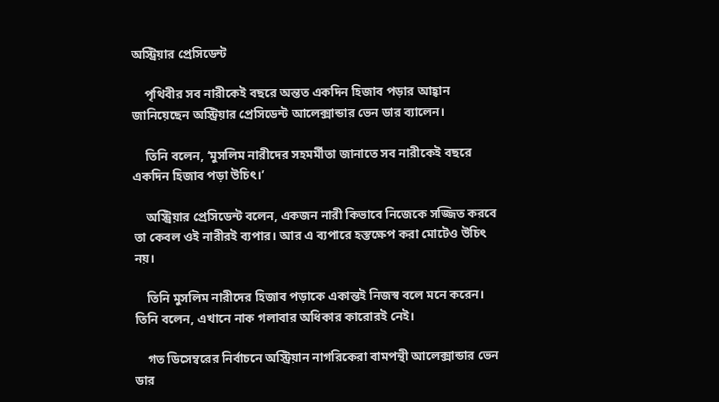অস্ট্রিয়ার প্রেসিডেন্ট

    পৃথিবীর সব নারীকেই বছরে অন্তত একদিন হিজাব পড়ার আহ্বান জানিয়েছেন অস্ট্রিয়ার প্রেসিডেন্ট আলেক্সান্ডার ভেন ডার ব্যালেন।

    তিনি বলেন, ‘মুসলিম নারীদের সহমর্মীতা জানাতে সব নারীকেই বছরে একদিন হিজাব পড়া উচিৎ।’

    অস্ট্রিয়ার প্রেসিডেন্ট বলেন, একজন নারী কিভাবে নিজেকে সজ্জিত করবে তা কেবল ওই নারীরই ব্যপার। আর এ ব্যপারে হস্তক্ষেপ করা মোটেও উচিৎ নয়।

    তিনি মুসলিম নারীদের হিজাব পড়াকে একান্তই নিজস্ব বলে মনে করেন। তিনি বলেন, এখানে নাক গলাবার অধিকার কারোরই নেই।

    গত ডিসেম্বরের নির্বাচনে অস্ট্রিয়ান নাগরিকেরা বামপন্থী আলেক্সান্ডার ভেন ডার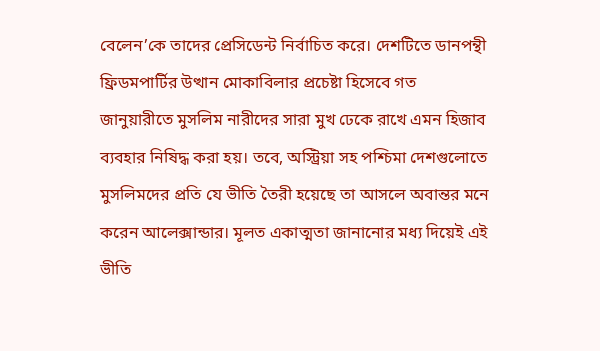বেলেন’কে তাদের প্রেসিডেন্ট নির্বাচিত করে। দেশটিতে ডানপন্থী ফ্রিডমপার্টির উত্থান মোকাবিলার প্রচেষ্টা হিসেবে গত জানুয়ারীতে মুসলিম নারীদের সারা মুখ ঢেকে রাখে এমন হিজাব ব্যবহার নিষিদ্ধ করা হয়। তবে, অস্ট্রিয়া সহ পশ্চিমা দেশগুলোতে মুসলিমদের প্রতি যে ভীতি তৈরী হয়েছে তা আসলে অবান্তর মনে করেন আলেক্সান্ডার। মূলত একাত্মতা জানানোর মধ্য দিয়েই এই ভীতি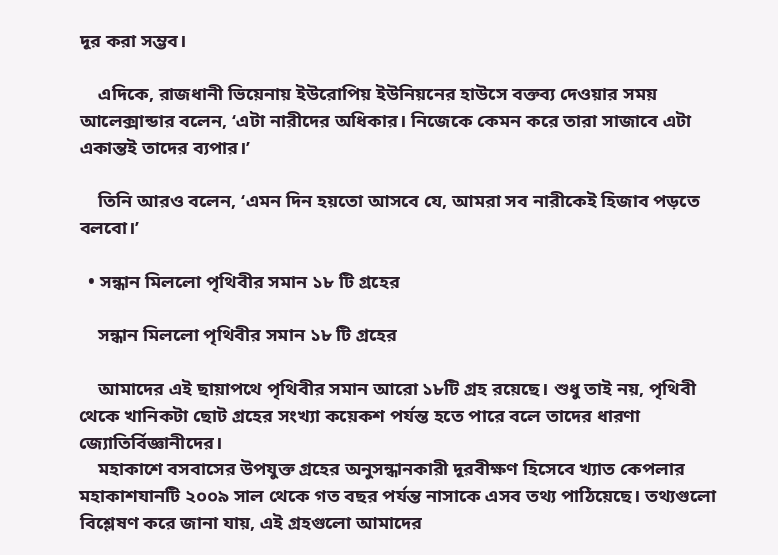দূর করা সম্ভব।

    এদিকে, রাজধানী ভিয়েনায় ইউরোপিয় ইউনিয়নের হাউসে বক্তব্য দেওয়ার সময় আলেক্সান্ডার বলেন, ‘এটা নারীদের অধিকার। নিজেকে কেমন করে তারা সাজাবে এটা একান্তই তাদের ব্যপার।’

    তিনি আরও বলেন, ‘এমন দিন হয়তো আসবে যে, আমরা সব নারীকেই হিজাব পড়তে বলবো।’

  • সন্ধান মিললো পৃথিবীর সমান ১৮ টি গ্রহের

    সন্ধান মিললো পৃথিবীর সমান ১৮ টি গ্রহের

    আমাদের এই ছায়াপথে পৃথিবীর সমান আরো ১৮টি গ্রহ রয়েছে। শুধু তাই নয়, পৃথিবী থেকে খানিকটা ছোট গ্রহের সংখ্যা কয়েকশ পর্যন্ত হতে পারে বলে তাদের ধারণা জ্যোতির্বিজ্ঞানীদের।
    মহাকাশে বসবাসের উপযুক্ত গ্রহের অনুসন্ধানকারী দূরবীক্ষণ হিসেবে খ্যাত কেপলার মহাকাশযানটি ২০০৯ সাল থেকে গত বছর পর্যন্ত নাসাকে এসব তথ্য পাঠিয়েছে। তথ্যগুলো বিশ্লেষণ করে জানা যায়, এই গ্রহগুলো আমাদের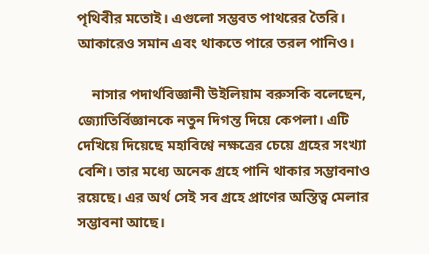পৃথিবীর মতোই। এগুলো সম্ভবত পাথরের তৈরি। আকারেও সমান এবং থাকতে পারে তরল পানিও।

    নাসার পদার্থবিজ্ঞানী উইলিয়াম বরুসকি বলেছেন, জ্যোতির্বিজ্ঞানকে নতুন দিগন্ত দিয়ে কেপলা। এটি দেখিয়ে দিয়েছে মহাবিশ্বে নক্ষত্রের চেয়ে গ্রহের সংখ্যা বেশি। তার মধ্যে অনেক গ্রহে পানি থাকার সম্ভাবনাও রয়েছে। এর অর্থ সেই সব গ্রহে প্রাণের অস্তিত্ব মেলার সম্ভাবনা আছে।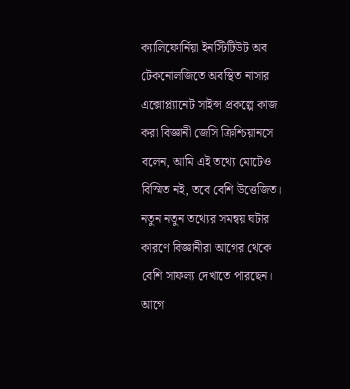ক্যালিফোর্নিয়া ইনস্টিটিউট অব টেকনোলজিতে অবস্থিত নাসার এক্সোপ্ল্যানেট সাইন্স প্রকল্পে কাজ করা বিজ্ঞানী জেসি ক্রিশ্চিয়ানসে বলেন, আমি এই তথ্যে মোটেও বিস্মিত নই, তবে বেশি উত্তেজিত। নতুন নতুন তথ্যের সমন্বয় ঘটার কারণে বিজ্ঞানীরা আগের থেকে বেশি সাফল্য দেখাতে পারছেন। আগে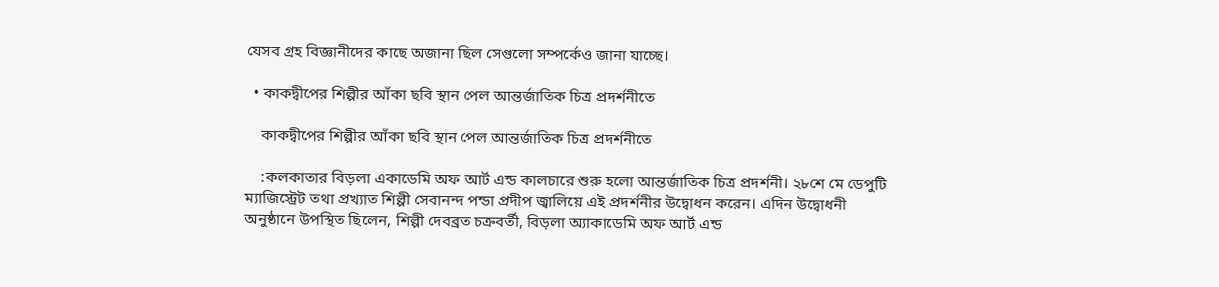যেসব গ্রহ বিজ্ঞানীদের কাছে অজানা ছিল সেগুলো সম্পর্কেও জানা যাচ্ছে।

  • কাকদ্বীপের শিল্পীর আঁকা ছবি স্থান পেল আন্তর্জাতিক চিত্র প্রদর্শনীতে

    কাকদ্বীপের শিল্পীর আঁকা ছবি স্থান পেল আন্তর্জাতিক চিত্র প্রদর্শনীতে

    :কলকাতার বিড়লা একাডেমি অফ আর্ট এন্ড কালচারে শুরু হলো আন্তর্জাতিক চিত্র প্রদর্শনী। ২৮শে মে ডেপুটি ম্যাজিস্ট্রেট তথা প্রখ্যাত শিল্পী সেবানন্দ পন্ডা প্রদীপ জ্বালিয়ে এই প্রদর্শনীর উদ্বোধন করেন। এদিন উদ্বোধনী অনুষ্ঠানে উপস্থিত ছিলেন, শিল্পী দেবব্রত চক্রবর্তী, বিড়লা অ্যাকাডেমি অফ আর্ট এন্ড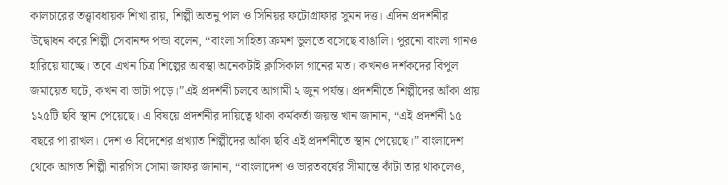কালচারের তত্ত্বাবধায়ক শিখা রায়, শিল্পী অতনু পাল ও সিনিয়র ফটোগ্রাফার সুমন দত্ত। এদিন প্রদর্শনীর উদ্বোধন করে শিল্পী সেবানন্দ পন্ডা বলেন, “বাংলা সাহিত্য ক্রমশ ভুলতে বসেছে বাঙালি। পুরনো বাংলা গানও হারিয়ে যাচ্ছে। তবে এখন চিত্র শিল্পের অবস্থা অনেকটাই ক্লাসিকাল গানের মত। কখনও দর্শকদের বিপুল জমায়েত ঘটে, কখন বা ভাটা পড়ে।”এই প্রদর্শনী চলবে আগামী ২ জুন পর্যন্ত। প্রদর্শনীতে শিল্পীদের আঁকা প্রায় ১২৫টি ছবি স্থান পেয়েছে। এ বিষয়ে প্রদর্শনীর দায়িত্বে থাকা কর্মকর্তা জয়ন্ত খান জানান, “এই প্রদর্শনী ১৫ বছরে পা রাখল। দেশ ও বিদেশের প্রখ্যাত শিল্পীদের আঁকা ছবি এই প্রদর্শনীতে স্থান পেয়েছে।” বাংলাদেশ থেকে আগত শিল্পী নারগিস সোমা জাফর জানান, “বাংলাদেশ ও ভারতবর্ষের সীমান্তে কাঁটা তার থাকলেও,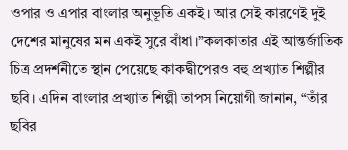ওপার ও এপার বাংলার অনুভূতি একই। আর সেই কারণেই দুই দেশের মানুষের মন একই সুরে বাঁধা।”কলকাতার এই আন্তর্জাতিক চিত্র প্রদর্শনীতে স্থান পেয়েছে কাকদ্বীপেরও বহু প্রখ্যাত শিল্পীর ছবি। এদিন বাংলার প্রখ্যাত শিল্পী তাপস নিয়োগী জানান, “তাঁর ছবির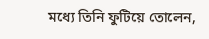মধ্যে তিনি ফুটিয়ে তোলেন,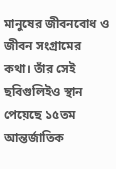মানুষের জীবনবোধ ও জীবন সংগ্রামের কথা। তাঁর সেই ছবিগুলিইও স্থান পেয়েছে ১৫তম আন্তর্জাতিক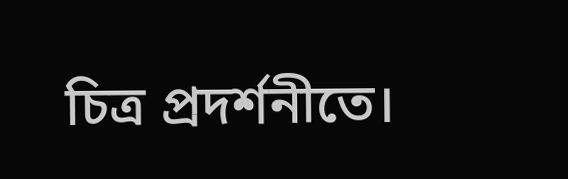চিত্র প্রদর্শনীতে।